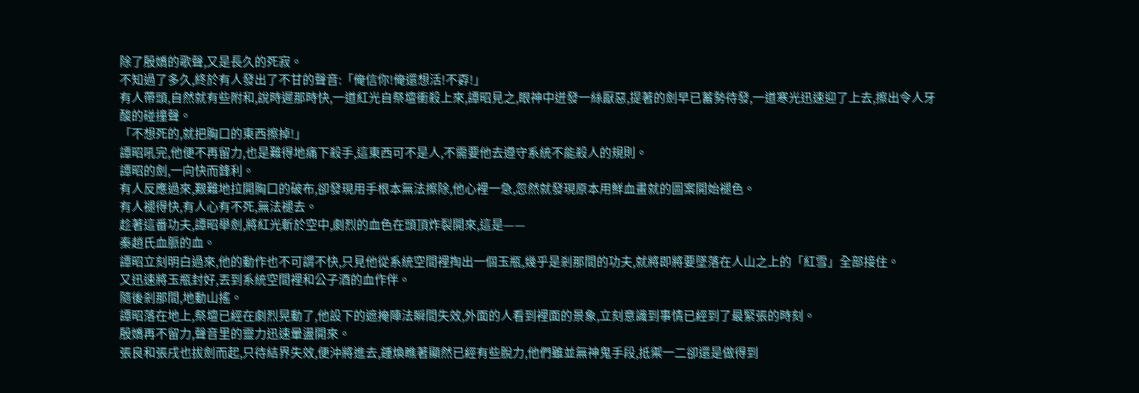除了殷嬌的歌聲,又是長久的死寂。
不知過了多久,終於有人發出了不甘的聲音:「俺信你!俺還想活!不孬!」
有人帶頭,自然就有些附和,說時遲那時快,一道紅光自祭壇衝殺上來,譚昭見之,眼神中迸發一絲厭惡,提著的劍早已蓄勢待發,一道寒光迅速迎了上去,擦出令人牙酸的碰撞聲。
「不想死的,就把胸口的東西擦掉!」
譚昭吼完,他便不再留力,也是難得地痛下殺手,這東西可不是人,不需要他去遵守系統不能殺人的規則。
譚昭的劍,一向快而鋒利。
有人反應過來,艱難地拉開胸口的破布,卻發現用手根本無法擦除,他心裡一急,忽然就發現原本用鮮血畫就的圖案開始褪色。
有人褪得快,有人心有不死,無法褪去。
趁著這番功夫,譚昭舉劍,將紅光斬於空中,劇烈的血色在頭頂炸裂開來,這是——
秦趙氏血脈的血。
譚昭立刻明白過來,他的動作也不可謂不快,只見他從系統空間裡掏出一個玉瓶,幾乎是剎那間的功夫,就將即將要墜落在人山之上的「紅雪」全部接住。
又迅速將玉瓶封好,丟到系統空間裡和公子酒的血作伴。
隨後剎那間,地動山搖。
譚昭落在地上,祭壇已經在劇烈晃動了,他設下的遮掩陣法瞬間失效,外面的人看到裡面的景象,立刻意識到事情已經到了最緊張的時刻。
殷嬌再不留力,聲音里的靈力迅速暈盪開來。
張良和張戌也拔劍而起,只待結界失效,便沖將進去,鍾煥瞧著顯然已經有些脫力,他們雖並無神鬼手段,抵禦一二卻還是做得到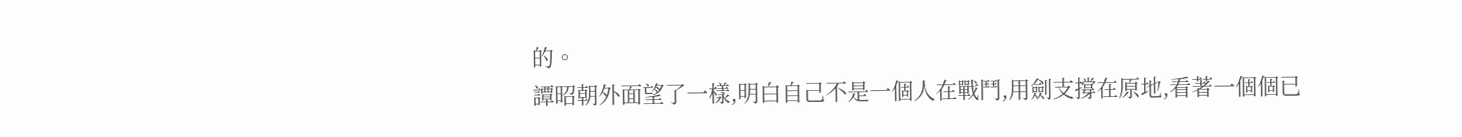的。
譚昭朝外面望了一樣,明白自己不是一個人在戰鬥,用劍支撐在原地,看著一個個已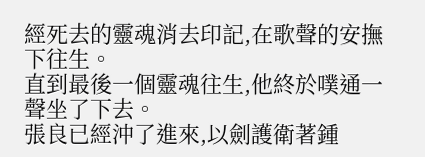經死去的靈魂消去印記,在歌聲的安撫下往生。
直到最後一個靈魂往生,他終於噗通一聲坐了下去。
張良已經沖了進來,以劍護衛著鍾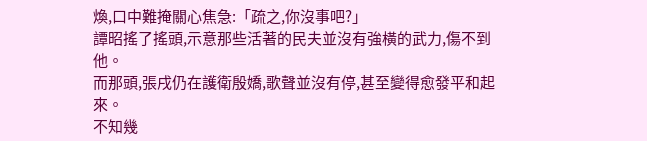煥,口中難掩關心焦急:「疏之,你沒事吧?」
譚昭搖了搖頭,示意那些活著的民夫並沒有強橫的武力,傷不到他。
而那頭,張戌仍在護衛殷嬌,歌聲並沒有停,甚至變得愈發平和起來。
不知幾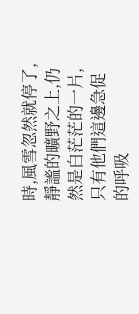時,風雪忽然就停了,靜謐的曠野之上,仍然是白茫茫的一片,只有他們這邊急促的呼吸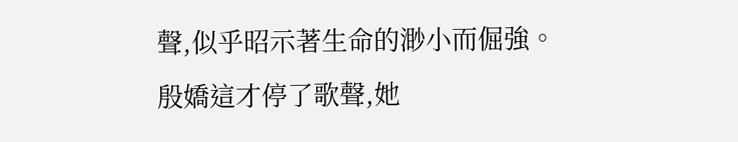聲,似乎昭示著生命的渺小而倔強。
殷嬌這才停了歌聲,她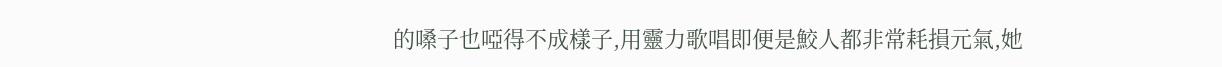的嗓子也啞得不成樣子,用靈力歌唱即便是鮫人都非常耗損元氣,她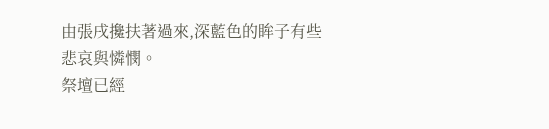由張戌攙扶著過來,深藍色的眸子有些悲哀與憐憫。
祭壇已經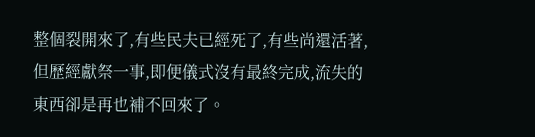整個裂開來了,有些民夫已經死了,有些尚還活著,但歷經獻祭一事,即便儀式沒有最終完成,流失的東西卻是再也補不回來了。